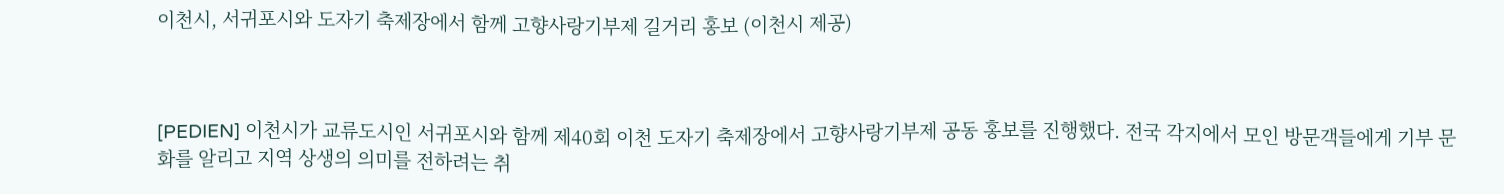이천시, 서귀포시와 도자기 축제장에서 함께 고향사랑기부제 길거리 홍보 (이천시 제공)



[PEDIEN] 이천시가 교류도시인 서귀포시와 함께 제40회 이천 도자기 축제장에서 고향사랑기부제 공동 홍보를 진행했다. 전국 각지에서 모인 방문객들에게 기부 문화를 알리고 지역 상생의 의미를 전하려는 취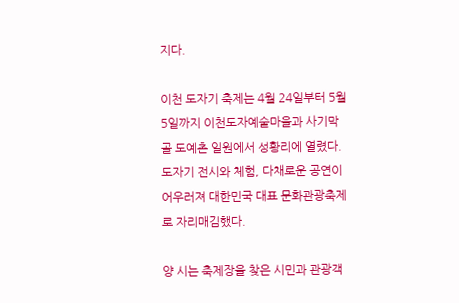지다.

이천 도자기 축제는 4월 24일부터 5월 5일까지 이천도자예술마을과 사기막골 도예촌 일원에서 성황리에 열렸다. 도자기 전시와 체험, 다채로운 공연이 어우러져 대한민국 대표 문화관광축제로 자리매김했다.

양 시는 축제장을 찾은 시민과 관광객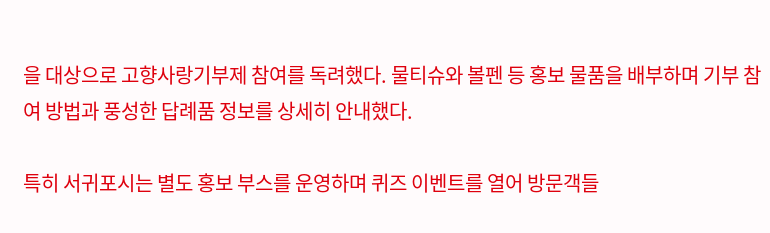을 대상으로 고향사랑기부제 참여를 독려했다. 물티슈와 볼펜 등 홍보 물품을 배부하며 기부 참여 방법과 풍성한 답례품 정보를 상세히 안내했다.

특히 서귀포시는 별도 홍보 부스를 운영하며 퀴즈 이벤트를 열어 방문객들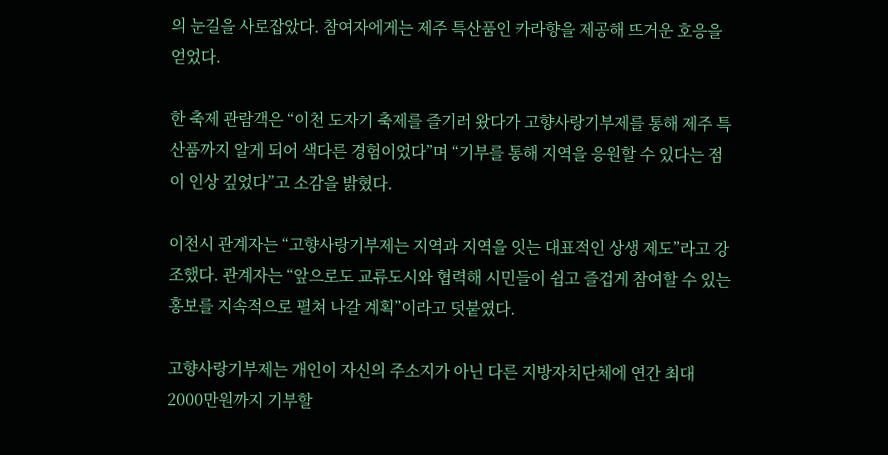의 눈길을 사로잡았다. 참여자에게는 제주 특산품인 카라향을 제공해 뜨거운 호응을 얻었다.

한 축제 관람객은 “이천 도자기 축제를 즐기러 왔다가 고향사랑기부제를 통해 제주 특산품까지 알게 되어 색다른 경험이었다”며 “기부를 통해 지역을 응원할 수 있다는 점이 인상 깊었다”고 소감을 밝혔다.

이천시 관계자는 “고향사랑기부제는 지역과 지역을 잇는 대표적인 상생 제도”라고 강조했다. 관계자는 “앞으로도 교류도시와 협력해 시민들이 쉽고 즐겁게 참여할 수 있는 홍보를 지속적으로 펼쳐 나갈 계획”이라고 덧붙였다.

고향사랑기부제는 개인이 자신의 주소지가 아닌 다른 지방자치단체에 연간 최대 2000만원까지 기부할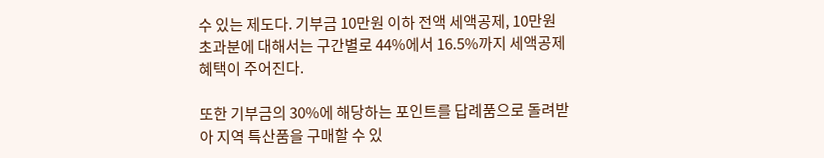수 있는 제도다. 기부금 10만원 이하 전액 세액공제, 10만원 초과분에 대해서는 구간별로 44%에서 16.5%까지 세액공제 혜택이 주어진다.

또한 기부금의 30%에 해당하는 포인트를 답례품으로 돌려받아 지역 특산품을 구매할 수 있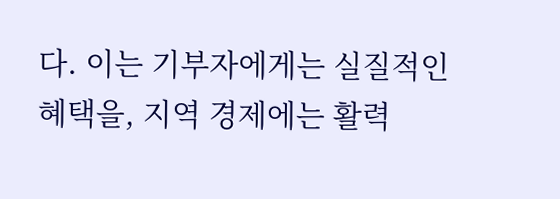다. 이는 기부자에게는 실질적인 혜택을, 지역 경제에는 활력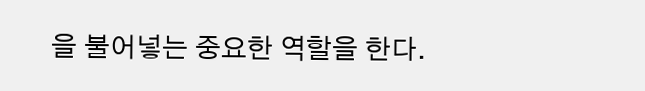을 불어넣는 중요한 역할을 한다.